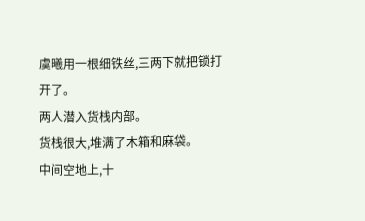虞曦用一根细铁丝,三两下就把锁打开了。
两人潜入货栈内部。
货栈很大,堆满了木箱和麻袋。
中间空地上,十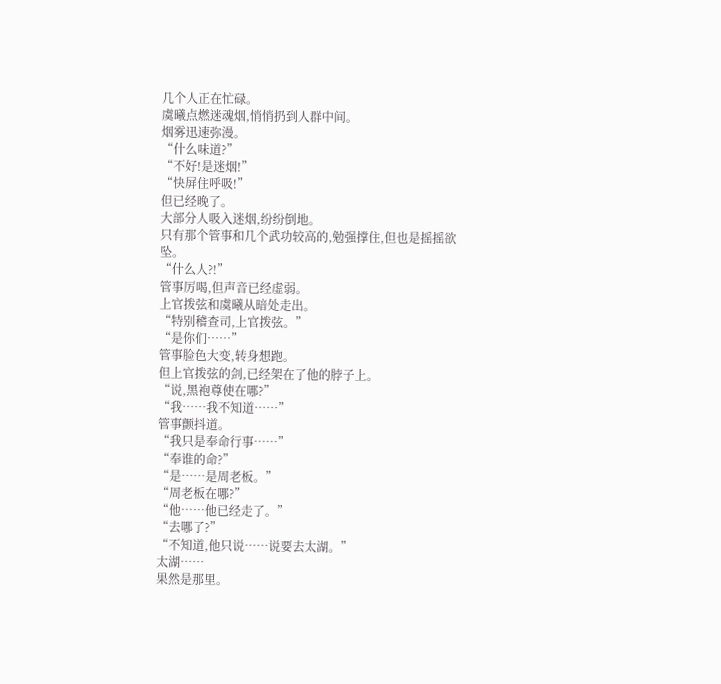几个人正在忙碌。
虞曦点燃迷魂烟,悄悄扔到人群中间。
烟雾迅速弥漫。
“什么味道?”
“不好!是迷烟!”
“快屏住呼吸!”
但已经晚了。
大部分人吸入迷烟,纷纷倒地。
只有那个管事和几个武功较高的,勉强撑住,但也是摇摇欲坠。
“什么人?!”
管事厉喝,但声音已经虚弱。
上官拨弦和虞曦从暗处走出。
“特别稽查司,上官拨弦。”
“是你们……”
管事脸色大变,转身想跑。
但上官拨弦的剑,已经架在了他的脖子上。
“说,黑袍尊使在哪?”
“我……我不知道……”
管事颤抖道。
“我只是奉命行事……”
“奉谁的命?”
“是……是周老板。”
“周老板在哪?”
“他……他已经走了。”
“去哪了?”
“不知道,他只说……说要去太湖。”
太湖……
果然是那里。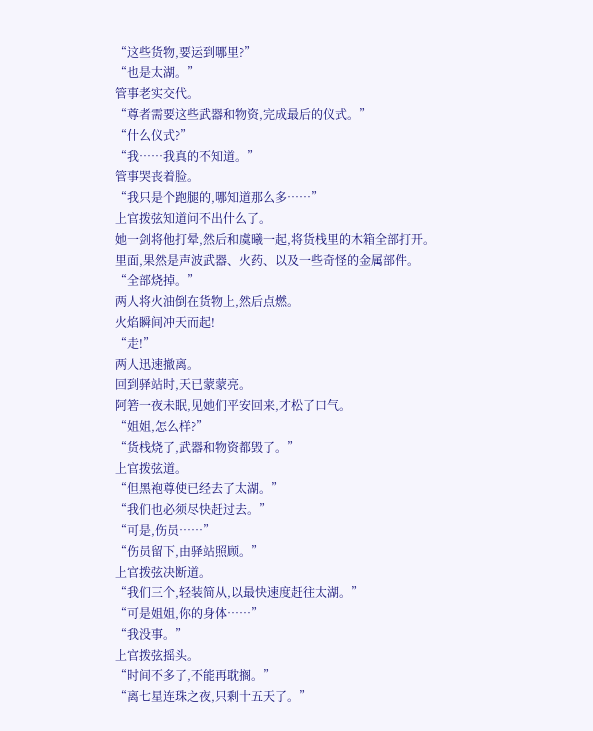“这些货物,要运到哪里?”
“也是太湖。”
管事老实交代。
“尊者需要这些武器和物资,完成最后的仪式。”
“什么仪式?”
“我……我真的不知道。”
管事哭丧着脸。
“我只是个跑腿的,哪知道那么多……”
上官拨弦知道问不出什么了。
她一剑将他打晕,然后和虞曦一起,将货栈里的木箱全部打开。
里面,果然是声波武器、火药、以及一些奇怪的金属部件。
“全部烧掉。”
两人将火油倒在货物上,然后点燃。
火焰瞬间冲天而起!
“走!”
两人迅速撤离。
回到驿站时,天已蒙蒙亮。
阿箬一夜未眠,见她们平安回来,才松了口气。
“姐姐,怎么样?”
“货栈烧了,武器和物资都毁了。”
上官拨弦道。
“但黑袍尊使已经去了太湖。”
“我们也必须尽快赶过去。”
“可是,伤员……”
“伤员留下,由驿站照顾。”
上官拨弦决断道。
“我们三个,轻装简从,以最快速度赶往太湖。”
“可是姐姐,你的身体……”
“我没事。”
上官拨弦摇头。
“时间不多了,不能再耽搁。”
“离七星连珠之夜,只剩十五天了。”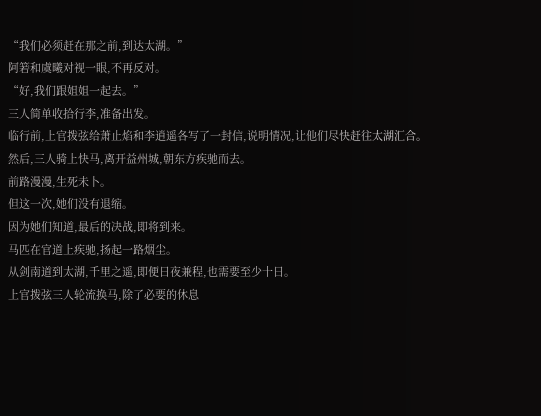“我们必须赶在那之前,到达太湖。”
阿箬和虞曦对视一眼,不再反对。
“好,我们跟姐姐一起去。”
三人简单收拾行李,准备出发。
临行前,上官拨弦给萧止焰和李逍遥各写了一封信,说明情况,让他们尽快赶往太湖汇合。
然后,三人骑上快马,离开益州城,朝东方疾驰而去。
前路漫漫,生死未卜。
但这一次,她们没有退缩。
因为她们知道,最后的决战,即将到来。
马匹在官道上疾驰,扬起一路烟尘。
从剑南道到太湖,千里之遥,即便日夜兼程,也需要至少十日。
上官拨弦三人轮流换马,除了必要的休息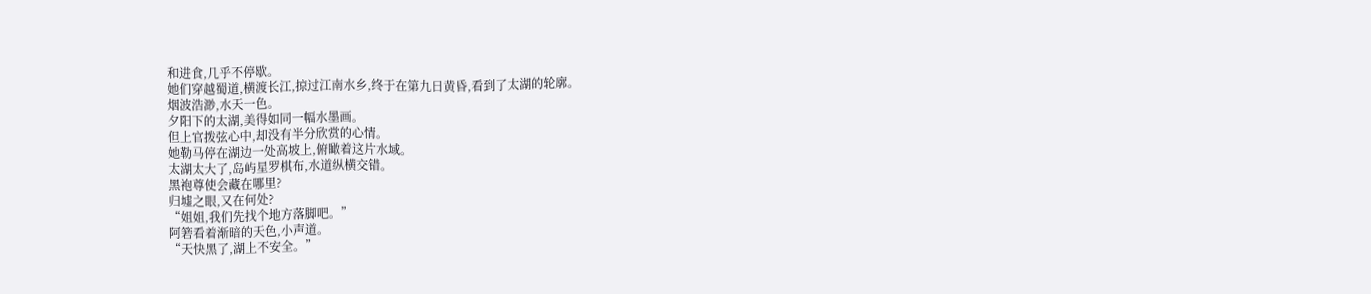和进食,几乎不停歇。
她们穿越蜀道,横渡长江,掠过江南水乡,终于在第九日黄昏,看到了太湖的轮廓。
烟波浩渺,水天一色。
夕阳下的太湖,美得如同一幅水墨画。
但上官拨弦心中,却没有半分欣赏的心情。
她勒马停在湖边一处高坡上,俯瞰着这片水域。
太湖太大了,岛屿星罗棋布,水道纵横交错。
黑袍尊使会藏在哪里?
归墟之眼,又在何处?
“姐姐,我们先找个地方落脚吧。”
阿箬看着渐暗的天色,小声道。
“天快黑了,湖上不安全。”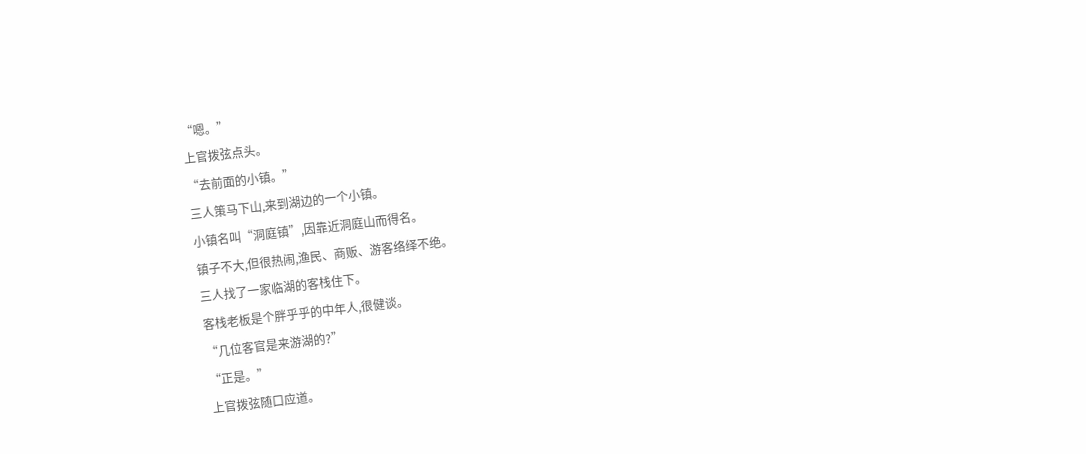“嗯。”
上官拨弦点头。
“去前面的小镇。”
三人策马下山,来到湖边的一个小镇。
小镇名叫“洞庭镇”,因靠近洞庭山而得名。
镇子不大,但很热闹,渔民、商贩、游客络绎不绝。
三人找了一家临湖的客栈住下。
客栈老板是个胖乎乎的中年人,很健谈。
“几位客官是来游湖的?”
“正是。”
上官拨弦随口应道。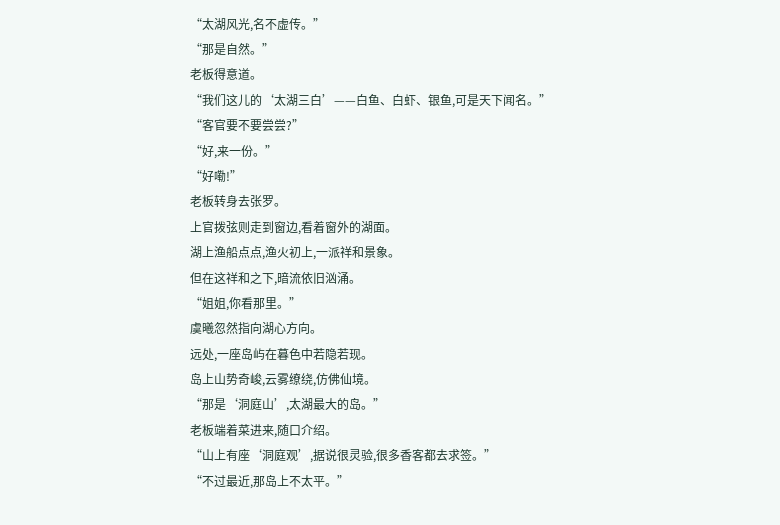“太湖风光,名不虚传。”
“那是自然。”
老板得意道。
“我们这儿的‘太湖三白’——白鱼、白虾、银鱼,可是天下闻名。”
“客官要不要尝尝?”
“好,来一份。”
“好嘞!”
老板转身去张罗。
上官拨弦则走到窗边,看着窗外的湖面。
湖上渔船点点,渔火初上,一派祥和景象。
但在这祥和之下,暗流依旧汹涌。
“姐姐,你看那里。”
虞曦忽然指向湖心方向。
远处,一座岛屿在暮色中若隐若现。
岛上山势奇峻,云雾缭绕,仿佛仙境。
“那是‘洞庭山’,太湖最大的岛。”
老板端着菜进来,随口介绍。
“山上有座‘洞庭观’,据说很灵验,很多香客都去求签。”
“不过最近,那岛上不太平。”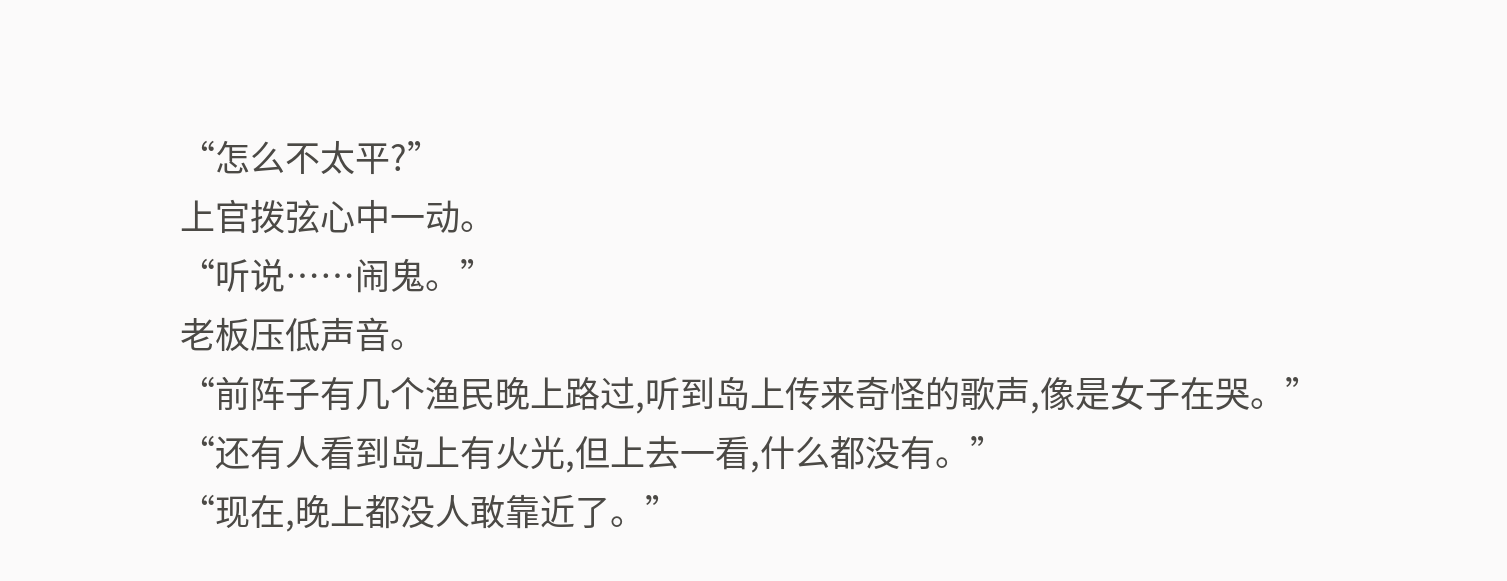“怎么不太平?”
上官拨弦心中一动。
“听说……闹鬼。”
老板压低声音。
“前阵子有几个渔民晚上路过,听到岛上传来奇怪的歌声,像是女子在哭。”
“还有人看到岛上有火光,但上去一看,什么都没有。”
“现在,晚上都没人敢靠近了。”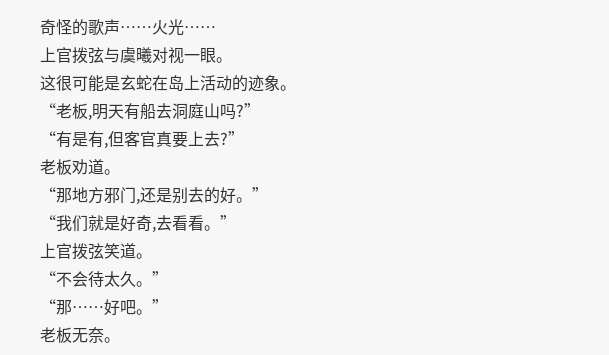奇怪的歌声……火光……
上官拨弦与虞曦对视一眼。
这很可能是玄蛇在岛上活动的迹象。
“老板,明天有船去洞庭山吗?”
“有是有,但客官真要上去?”
老板劝道。
“那地方邪门,还是别去的好。”
“我们就是好奇,去看看。”
上官拨弦笑道。
“不会待太久。”
“那……好吧。”
老板无奈。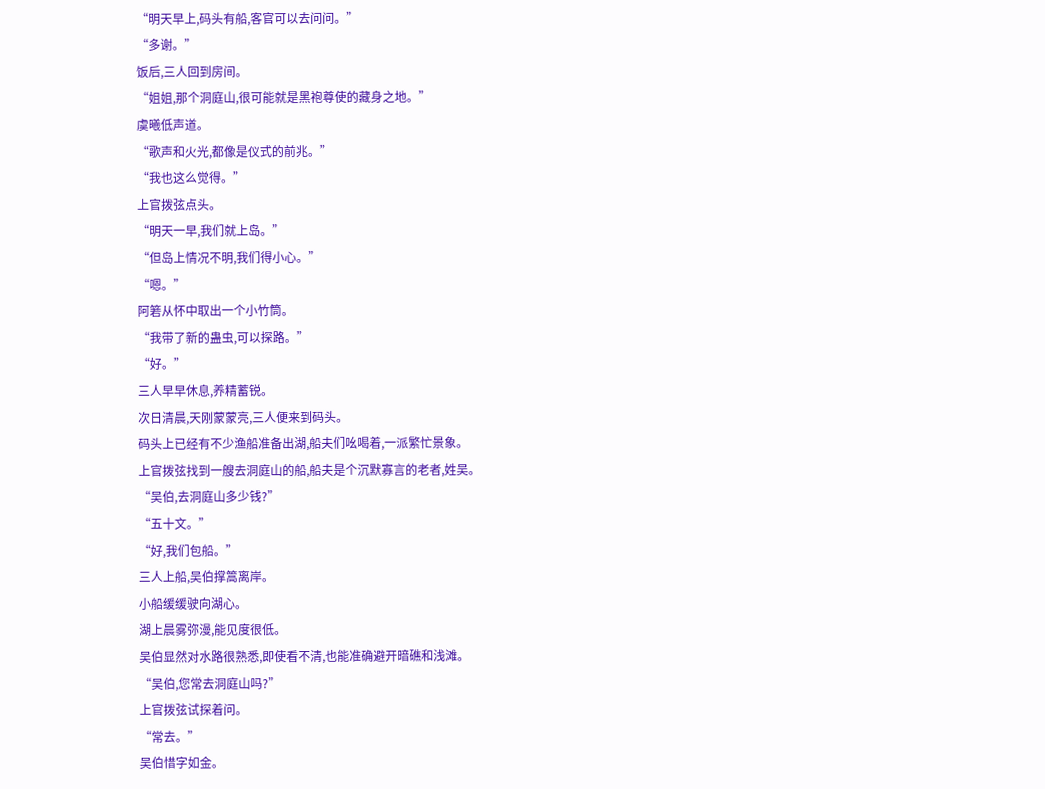“明天早上,码头有船,客官可以去问问。”
“多谢。”
饭后,三人回到房间。
“姐姐,那个洞庭山,很可能就是黑袍尊使的藏身之地。”
虞曦低声道。
“歌声和火光,都像是仪式的前兆。”
“我也这么觉得。”
上官拨弦点头。
“明天一早,我们就上岛。”
“但岛上情况不明,我们得小心。”
“嗯。”
阿箬从怀中取出一个小竹筒。
“我带了新的蛊虫,可以探路。”
“好。”
三人早早休息,养精蓄锐。
次日清晨,天刚蒙蒙亮,三人便来到码头。
码头上已经有不少渔船准备出湖,船夫们吆喝着,一派繁忙景象。
上官拨弦找到一艘去洞庭山的船,船夫是个沉默寡言的老者,姓吴。
“吴伯,去洞庭山多少钱?”
“五十文。”
“好,我们包船。”
三人上船,吴伯撑篙离岸。
小船缓缓驶向湖心。
湖上晨雾弥漫,能见度很低。
吴伯显然对水路很熟悉,即使看不清,也能准确避开暗礁和浅滩。
“吴伯,您常去洞庭山吗?”
上官拨弦试探着问。
“常去。”
吴伯惜字如金。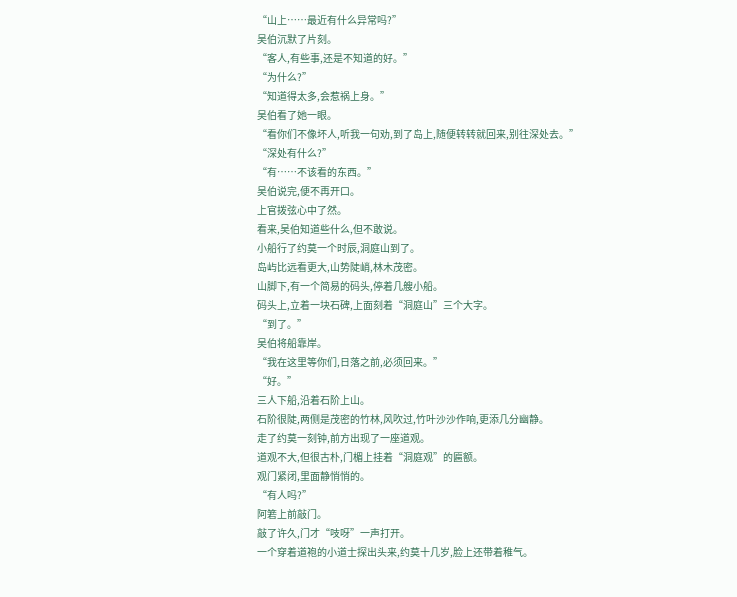“山上……最近有什么异常吗?”
吴伯沉默了片刻。
“客人,有些事,还是不知道的好。”
“为什么?”
“知道得太多,会惹祸上身。”
吴伯看了她一眼。
“看你们不像坏人,听我一句劝,到了岛上,随便转转就回来,别往深处去。”
“深处有什么?”
“有……不该看的东西。”
吴伯说完,便不再开口。
上官拨弦心中了然。
看来,吴伯知道些什么,但不敢说。
小船行了约莫一个时辰,洞庭山到了。
岛屿比远看更大,山势陡峭,林木茂密。
山脚下,有一个简易的码头,停着几艘小船。
码头上,立着一块石碑,上面刻着“洞庭山”三个大字。
“到了。”
吴伯将船靠岸。
“我在这里等你们,日落之前,必须回来。”
“好。”
三人下船,沿着石阶上山。
石阶很陡,两侧是茂密的竹林,风吹过,竹叶沙沙作响,更添几分幽静。
走了约莫一刻钟,前方出现了一座道观。
道观不大,但很古朴,门楣上挂着“洞庭观”的匾额。
观门紧闭,里面静悄悄的。
“有人吗?”
阿箬上前敲门。
敲了许久,门才“吱呀”一声打开。
一个穿着道袍的小道士探出头来,约莫十几岁,脸上还带着稚气。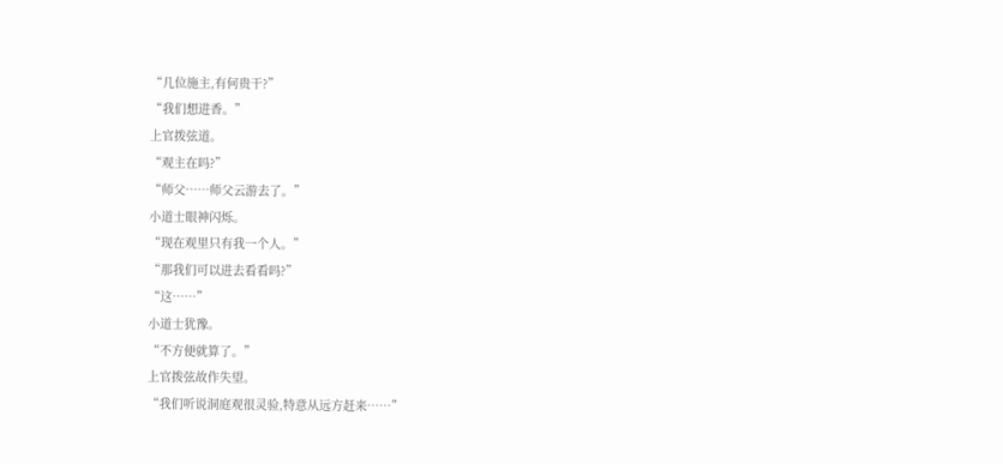“几位施主,有何贵干?”
“我们想进香。”
上官拨弦道。
“观主在吗?”
“师父……师父云游去了。”
小道士眼神闪烁。
“现在观里只有我一个人。”
“那我们可以进去看看吗?”
“这……”
小道士犹豫。
“不方便就算了。”
上官拨弦故作失望。
“我们听说洞庭观很灵验,特意从远方赶来……”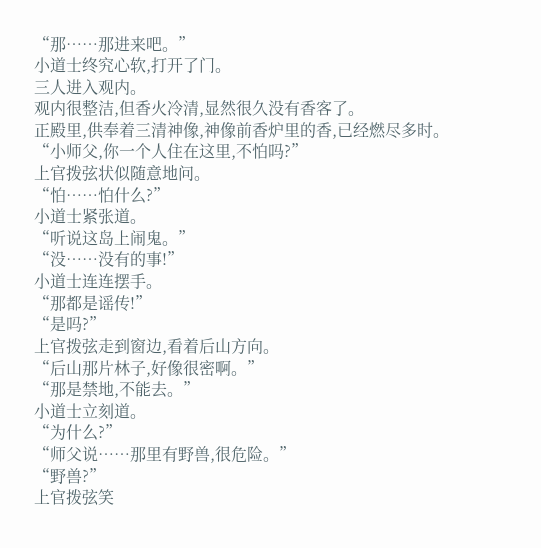“那……那进来吧。”
小道士终究心软,打开了门。
三人进入观内。
观内很整洁,但香火冷清,显然很久没有香客了。
正殿里,供奉着三清神像,神像前香炉里的香,已经燃尽多时。
“小师父,你一个人住在这里,不怕吗?”
上官拨弦状似随意地问。
“怕……怕什么?”
小道士紧张道。
“听说这岛上闹鬼。”
“没……没有的事!”
小道士连连摆手。
“那都是谣传!”
“是吗?”
上官拨弦走到窗边,看着后山方向。
“后山那片林子,好像很密啊。”
“那是禁地,不能去。”
小道士立刻道。
“为什么?”
“师父说……那里有野兽,很危险。”
“野兽?”
上官拨弦笑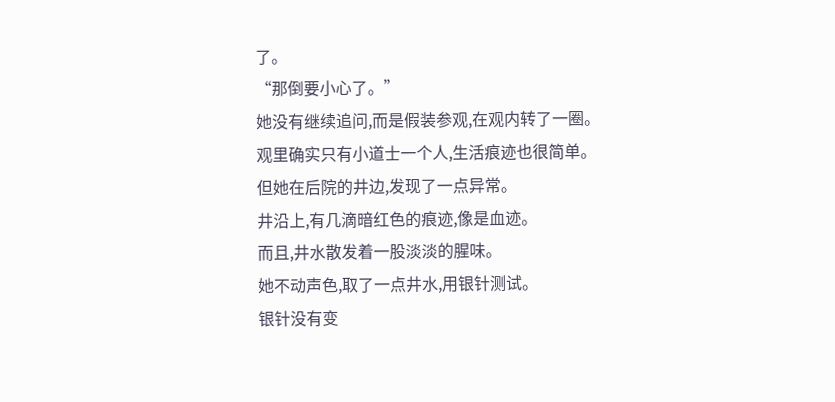了。
“那倒要小心了。”
她没有继续追问,而是假装参观,在观内转了一圈。
观里确实只有小道士一个人,生活痕迹也很简单。
但她在后院的井边,发现了一点异常。
井沿上,有几滴暗红色的痕迹,像是血迹。
而且,井水散发着一股淡淡的腥味。
她不动声色,取了一点井水,用银针测试。
银针没有变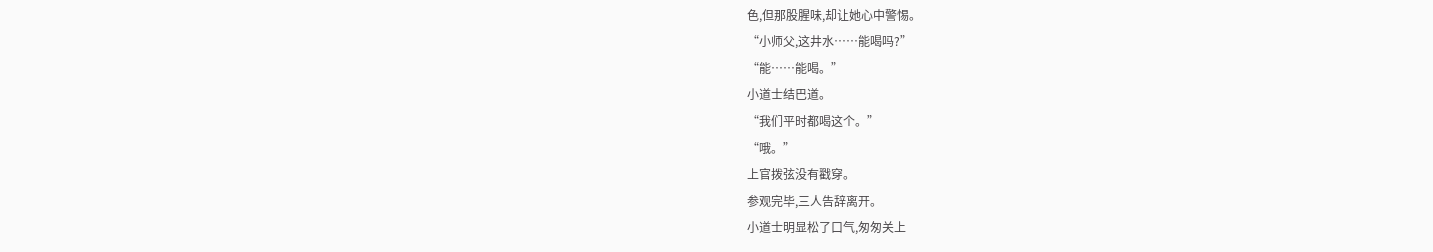色,但那股腥味,却让她心中警惕。
“小师父,这井水……能喝吗?”
“能……能喝。”
小道士结巴道。
“我们平时都喝这个。”
“哦。”
上官拨弦没有戳穿。
参观完毕,三人告辞离开。
小道士明显松了口气,匆匆关上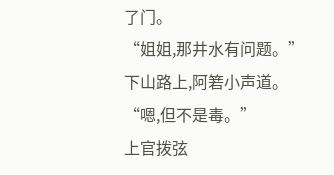了门。
“姐姐,那井水有问题。”
下山路上,阿箬小声道。
“嗯,但不是毒。”
上官拨弦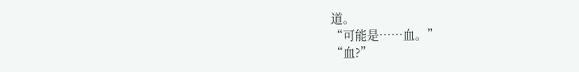道。
“可能是……血。”
“血?”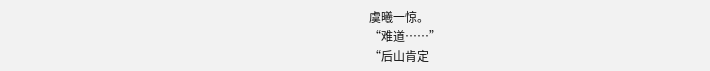虞曦一惊。
“难道……”
“后山肯定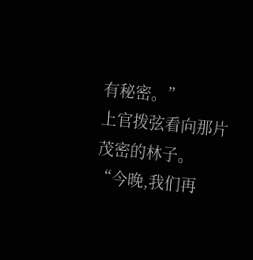有秘密。”
上官拨弦看向那片茂密的林子。
“今晚,我们再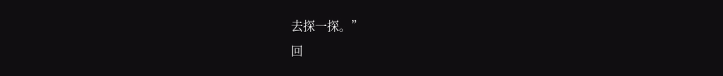去探一探。”
回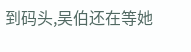到码头,吴伯还在等她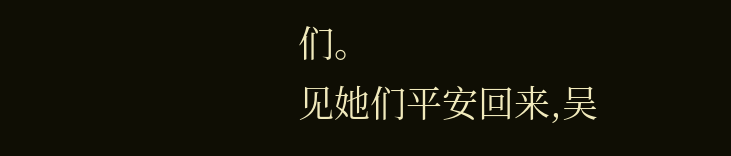们。
见她们平安回来,吴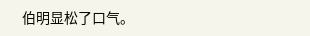伯明显松了口气。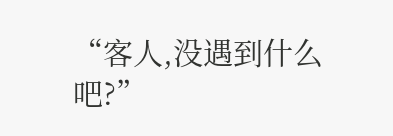“客人,没遇到什么吧?”